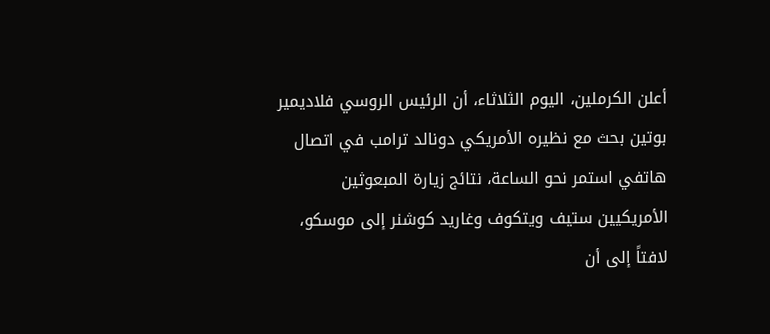أعلن الكرملين، اليوم الثلاثاء، أن الرئيس الروسي فلاديمير بوتين بحث مع نظيره الأمريكي دونالد ترامب في اتصال هاتفي استمر نحو الساعة، نتائج زيارة المبعوثين الأمريكيين ستيف ويتكوف وغاريد كوشنر إلى موسكو، لافتاً إلى أن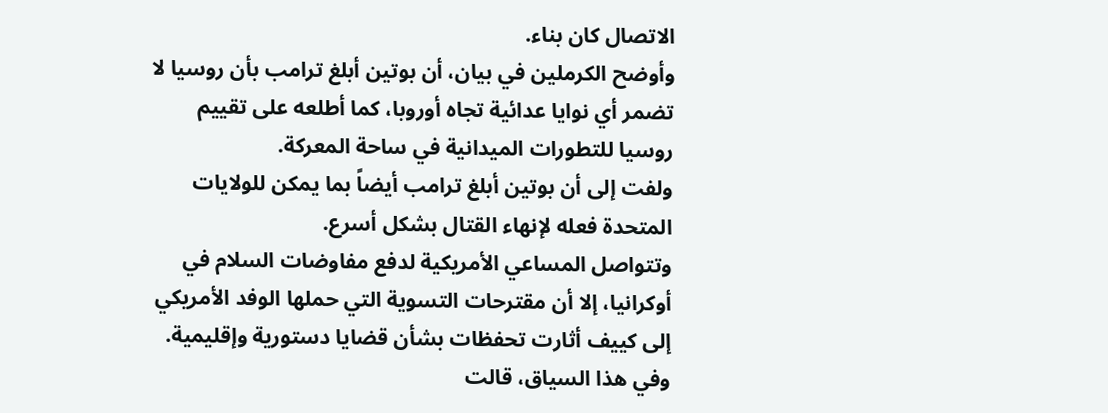الاتصال كان بناء.
وأوضح الكرملين في بيان، أن بوتين أبلغ ترامب بأن روسيا لا تضمر أي نوايا عدائية تجاه أوروبا، كما أطلعه على تقييم روسيا للتطورات الميدانية في ساحة المعركة.
ولفت إلى أن بوتين أبلغ ترامب أيضاً بما يمكن للولايات المتحدة فعله لإنهاء القتال بشكل أسرع.
وتتواصل المساعي الأمريكية لدفع مفاوضات السلام في أوكرانيا، إلا أن مقترحات التسوية التي حملها الوفد الأمريكي إلى كييف أثارت تحفظات بشأن قضايا دستورية وإقليمية.
وفي هذا السياق، قالت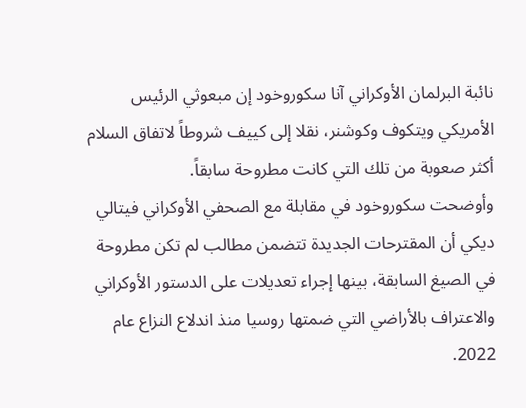نائبة البرلمان الأوكراني آنا سكوروخود إن مبعوثي الرئيس الأمريكي ويتكوف وكوشنر، نقلا إلى كييف شروطاً لاتفاق السلام أكثر صعوبة من تلك التي كانت مطروحة سابقاً.
وأوضحت سكوروخود في مقابلة مع الصحفي الأوكراني فيتالي ديكي أن المقترحات الجديدة تتضمن مطالب لم تكن مطروحة في الصيغ السابقة، بينها إجراء تعديلات على الدستور الأوكراني والاعتراف بالأراضي التي ضمتها روسيا منذ اندلاع النزاع عام 2022.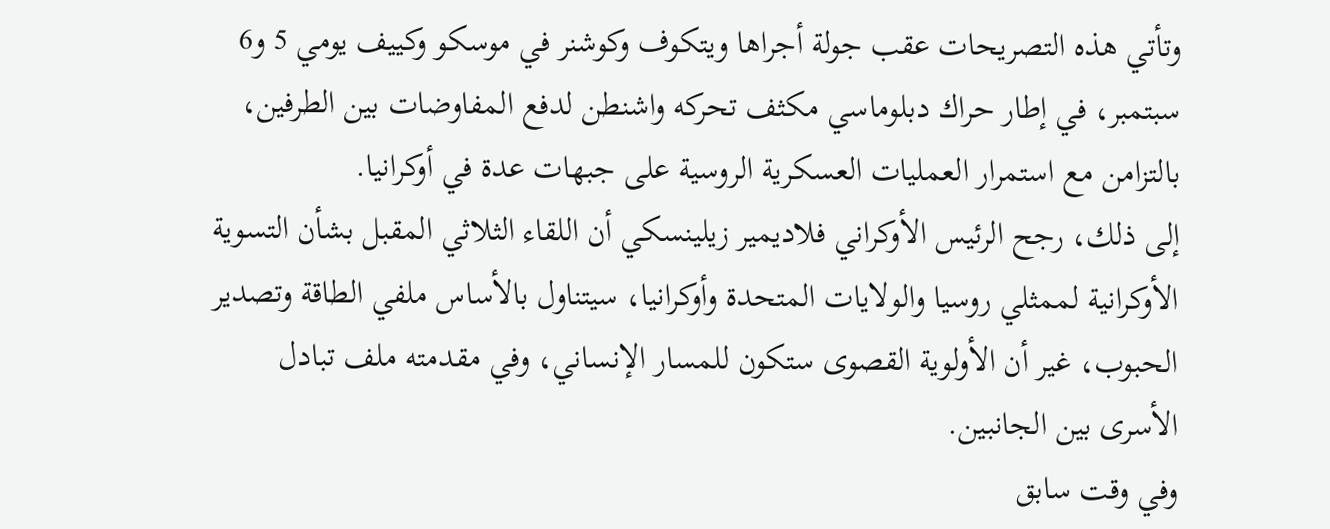وتأتي هذه التصريحات عقب جولة أجراها ويتكوف وكوشنر في موسكو وكييف يومي 5 و6 سبتمبر، في إطار حراك دبلوماسي مكثف تحركه واشنطن لدفع المفاوضات بين الطرفين، بالتزامن مع استمرار العمليات العسكرية الروسية على جبهات عدة في أوكرانيا.
إلى ذلك، رجح الرئيس الأوكراني فلاديمير زيلينسكي أن اللقاء الثلاثي المقبل بشأن التسوية الأوكرانية لممثلي روسيا والولايات المتحدة وأوكرانيا، سيتناول بالأساس ملفي الطاقة وتصدير الحبوب، غير أن الأولوية القصوى ستكون للمسار الإنساني، وفي مقدمته ملف تبادل الأسرى بين الجانبين.
وفي وقت سابق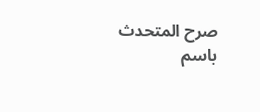صرح المتحدث باسم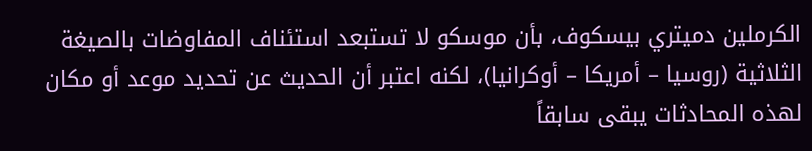الكرملين دميتري بيسكوف، بأن موسكو لا تستبعد استئناف المفاوضات بالصيغة الثلاثية (روسيا – أمريكا – أوكرانيا)، لكنه اعتبر أن الحديث عن تحديد موعد أو مكان لهذه المحادثات يبقى سابقاً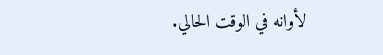لأوانه في الوقت الحالي.